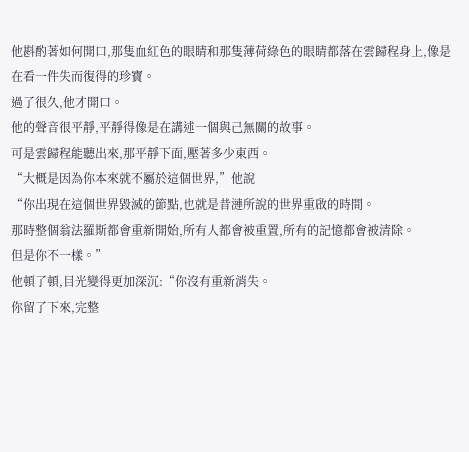他斟酌著如何開口,那隻血紅色的眼睛和那隻薄荷綠色的眼睛都落在雲歸程身上,像是在看一件失而復得的珍寶。
過了很久,他才開口。
他的聲音很平靜,平靜得像是在講述一個與己無關的故事。
可是雲歸程能聽出來,那平靜下面,壓著多少東西。
“大概是因為你本來就不屬於這個世界,”他說
“你出現在這個世界毀滅的節點,也就是昔漣所說的世界重啟的時間。
那時整個翁法羅斯都會重新開始,所有人都會被重置,所有的記憶都會被清除。
但是你不一樣。”
他頓了頓,目光變得更加深沉:“你沒有重新消失。
你留了下來,完整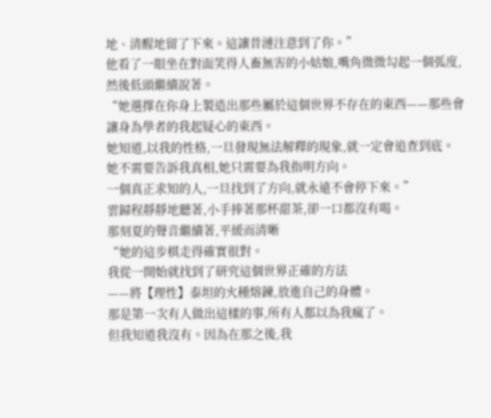地、清醒地留了下來。這讓昔漣注意到了你。”
他看了一眼坐在對面笑得人畜無害的小姑娘,嘴角微微勾起一個弧度,然後低頭繼續說著。
“她選擇在你身上製造出那些屬於這個世界不存在的東西——那些會讓身為學者的我起疑心的東西。
她知道,以我的性格,一旦發現無法解釋的現象,就一定會追查到底。
她不需要告訴我真相,她只需要為我指明方向。
一個真正求知的人,一旦找到了方向,就永遠不會停下來。”
雲歸程靜靜地聽著,小手捧著那杯甜茶,卻一口都沒有喝。
那刻夏的聲音繼續著,平緩而清晰
“她的這步棋走得確實很對。
我從一開始就找到了研究這個世界正確的方法
——將【理性】泰坦的火種熔鍊,放進自己的身體。
那是第一次有人做出這樣的事,所有人都以為我瘋了。
但我知道我沒有。因為在那之後,我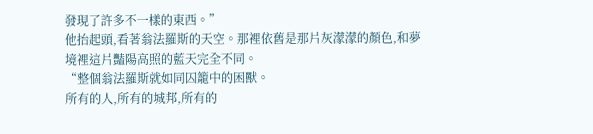發現了許多不一樣的東西。”
他抬起頭,看著翁法羅斯的天空。那裡依舊是那片灰濛濛的顏色,和夢境裡這片豔陽高照的藍天完全不同。
“整個翁法羅斯就如同囚籠中的困獸。
所有的人,所有的城邦,所有的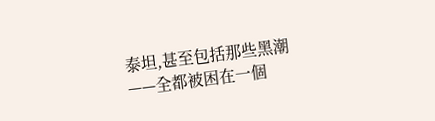泰坦,甚至包括那些黑潮——全都被困在一個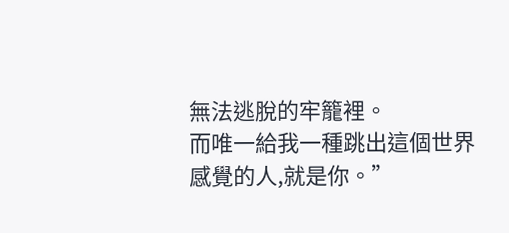無法逃脫的牢籠裡。
而唯一給我一種跳出這個世界感覺的人,就是你。”